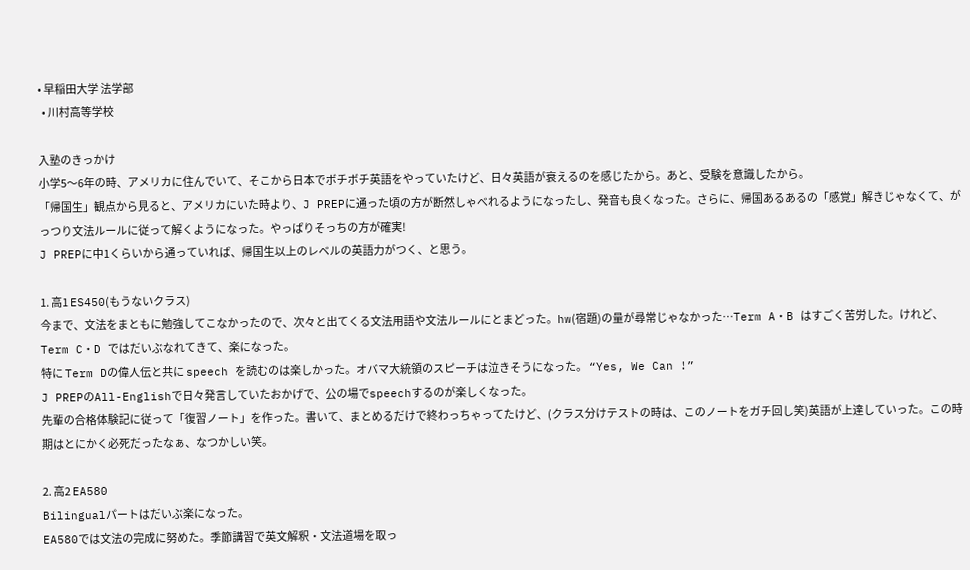• 早稲田大学 法学部
  • 川村高等学校

入塾のきっかけ
小学5〜6年の時、アメリカに住んでいて、そこから日本でボチボチ英語をやっていたけど、日々英語が衰えるのを感じたから。あと、受験を意識したから。
「帰国生」観点から見ると、アメリカにいた時より、J PREPに通った頃の方が断然しゃべれるようになったし、発音も良くなった。さらに、帰国あるあるの「感覚」解きじゃなくて、がっつり文法ルールに従って解くようになった。やっぱりそっちの方が確実!
J PREPに中1くらいから通っていれば、帰国生以上のレベルの英語力がつく、と思う。

1. 高1 ES450(もうないクラス)
今まで、文法をまともに勉強してこなかったので、次々と出てくる文法用語や文法ルールにとまどった。hw(宿題)の量が尋常じゃなかった…Term A・B はすごく苦労した。けれど、Term C・D ではだいぶなれてきて、楽になった。
特に Term Dの偉人伝と共に speech を読むのは楽しかった。オバマ大統領のスピーチは泣きそうになった。 “Yes, We Can !”
J PREPのAll-Englishで日々発言していたおかげで、公の場でspeechするのが楽しくなった。
先輩の合格体験記に従って「復習ノート」を作った。書いて、まとめるだけで終わっちゃってたけど、(クラス分けテストの時は、このノートをガチ回し笑)英語が上達していった。この時期はとにかく必死だったなぁ、なつかしい笑。

2. 高2 EA580
Bilingualパートはだいぶ楽になった。
EA580では文法の完成に努めた。季節講習で英文解釈・文法道場を取っ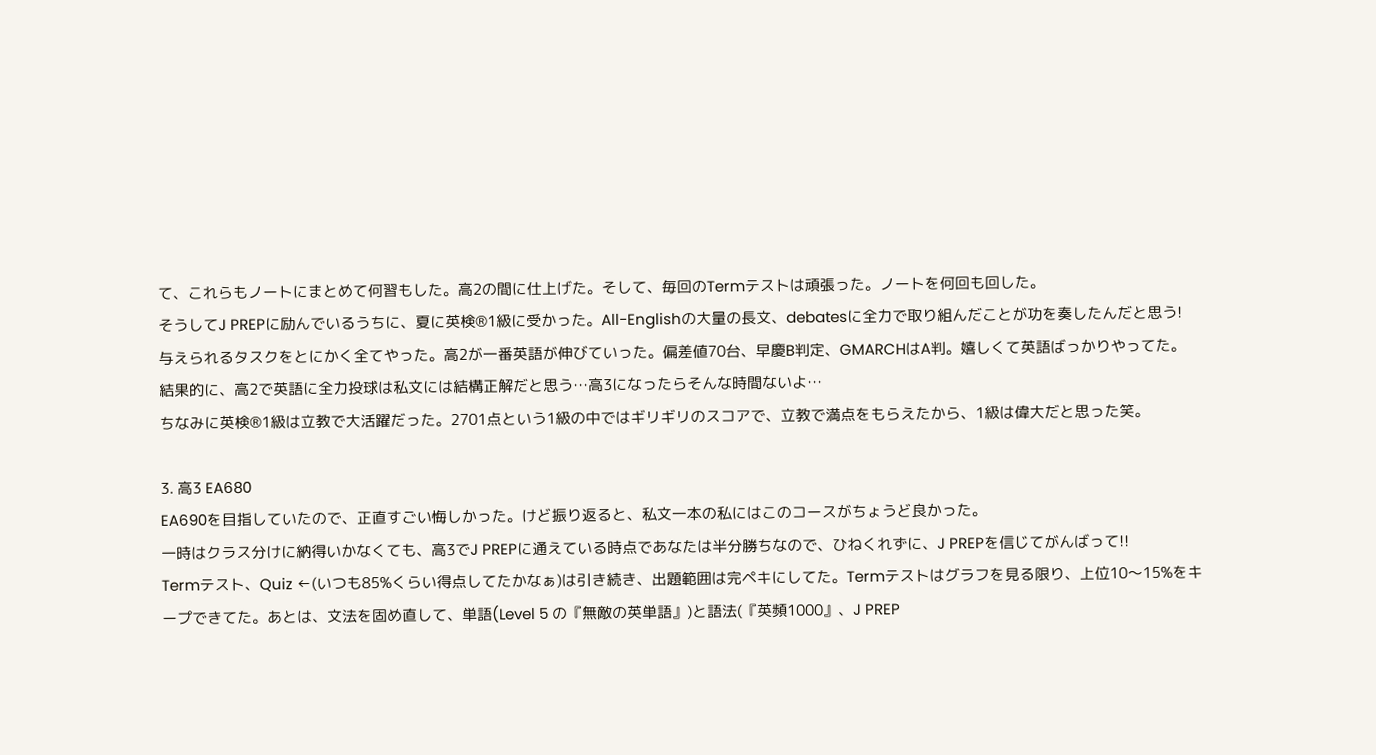て、これらもノートにまとめて何習もした。高2の間に仕上げた。そして、毎回のTermテストは頑張った。ノートを何回も回した。
そうしてJ PREPに励んでいるうちに、夏に英検®1級に受かった。All-Englishの大量の長文、debatesに全力で取り組んだことが功を奏したんだと思う!
与えられるタスクをとにかく全てやった。高2が一番英語が伸びていった。偏差値70台、早慶B判定、GMARCHはA判。嬉しくて英語ばっかりやってた。
結果的に、高2で英語に全力投球は私文には結構正解だと思う…高3になったらそんな時間ないよ…
ちなみに英検®1級は立教で大活躍だった。2701点という1級の中ではギリギリのスコアで、立教で満点をもらえたから、1級は偉大だと思った笑。

3. 高3 EA680
EA690を目指していたので、正直すごい悔しかった。けど振り返ると、私文一本の私にはこのコースがちょうど良かった。
一時はクラス分けに納得いかなくても、高3でJ PREPに通えている時点であなたは半分勝ちなので、ひねくれずに、J PREPを信じてがんばって!!
Termテスト、Quiz ←(いつも85%くらい得点してたかなぁ)は引き続き、出題範囲は完ペキにしてた。Termテストはグラフを見る限り、上位10〜15%をキープできてた。あとは、文法を固め直して、単語(Level 5 の『無敵の英単語』)と語法(『英頻1000』、J PREP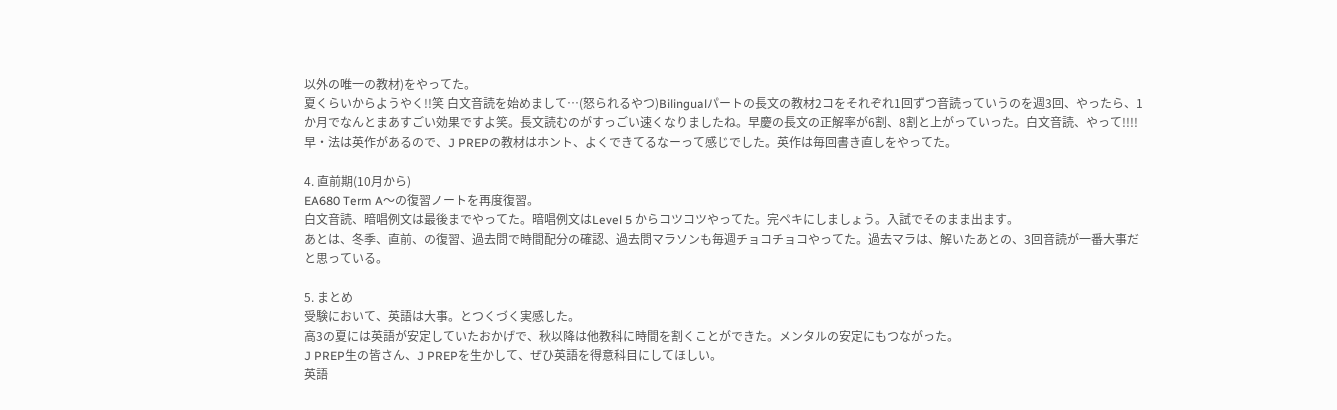以外の唯一の教材)をやってた。
夏くらいからようやく!!笑 白文音読を始めまして…(怒られるやつ)Bilingualパートの長文の教材2コをそれぞれ1回ずつ音読っていうのを週3回、やったら、1か月でなんとまあすごい効果ですよ笑。長文読むのがすっごい速くなりましたね。早慶の長文の正解率が6割、8割と上がっていった。白文音読、やって!!!!
早・法は英作があるので、J PREPの教材はホント、よくできてるなーって感じでした。英作は毎回書き直しをやってた。

4. 直前期(10月から)
EA680 Term A〜の復習ノートを再度復習。
白文音読、暗唱例文は最後までやってた。暗唱例文はLevel 5 からコツコツやってた。完ペキにしましょう。入試でそのまま出ます。
あとは、冬季、直前、の復習、過去問で時間配分の確認、過去問マラソンも毎週チョコチョコやってた。過去マラは、解いたあとの、3回音読が一番大事だと思っている。

5. まとめ
受験において、英語は大事。とつくづく実感した。
高3の夏には英語が安定していたおかげで、秋以降は他教科に時間を割くことができた。メンタルの安定にもつながった。
J PREP生の皆さん、J PREPを生かして、ぜひ英語を得意科目にしてほしい。
英語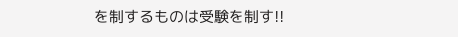を制するものは受験を制す!!